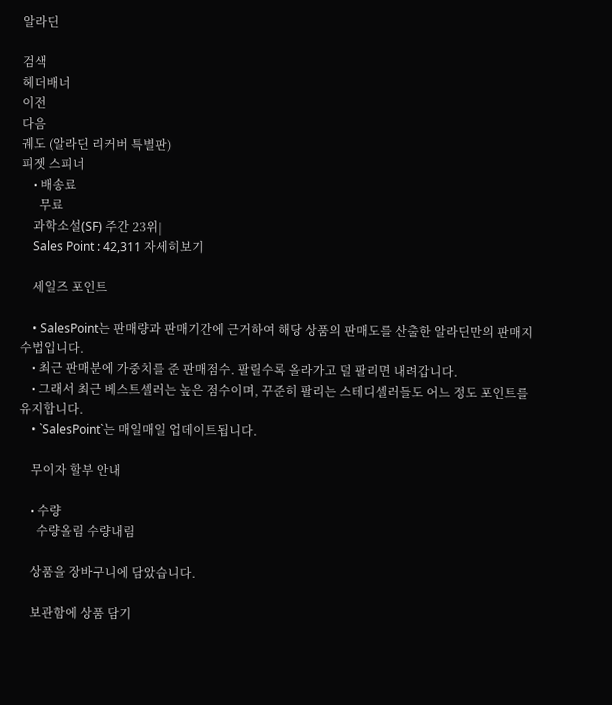알라딘

검색
헤더배너
이전
다음
궤도 (알라딘 리커버 특별판)
피젯 스피너
    • 배송료
      무료
    과학소설(SF) 주간 23위|
    Sales Point : 42,311 자세히보기

    세일즈 포인트

    • SalesPoint는 판매량과 판매기간에 근거하여 해당 상품의 판매도를 산출한 알라딘만의 판매지수법입니다.
    • 최근 판매분에 가중치를 준 판매점수. 팔릴수록 올라가고 덜 팔리면 내려갑니다.
    • 그래서 최근 베스트셀러는 높은 점수이며, 꾸준히 팔리는 스테디셀러들도 어느 정도 포인트를 유지합니다.
    • `SalesPoint`는 매일매일 업데이트됩니다.

    무이자 할부 안내

    • 수량
      수량올림 수량내림

    상품을 장바구니에 담았습니다.

    보관함에 상품 담기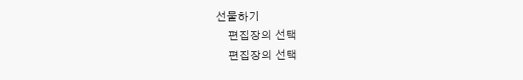선물하기
    편집장의 선택
    편집장의 선택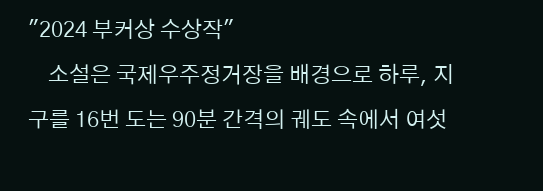"2024 부커상 수상작"
    소설은 국제우주정거장을 배경으로 하루, 지구를 16번 도는 90분 간격의 궤도 속에서 여섯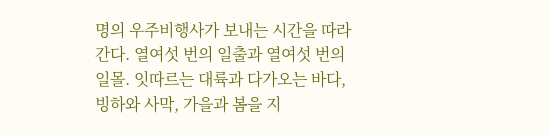명의 우주비행사가 보내는 시간을 따라간다. 열여섯 번의 일출과 열여섯 번의 일몰. 잇따르는 대륙과 다가오는 바다, 빙하와 사막, 가을과 봄을 지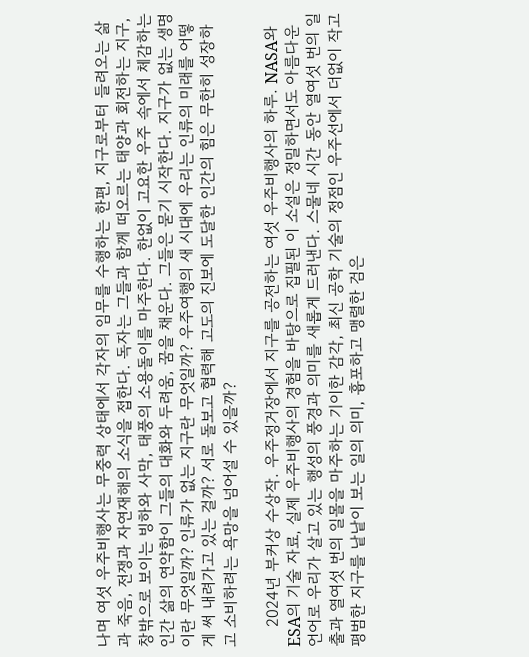나며 여섯 우주비행사는 무중력 상태에서 각자의 임무를 수행하는 한편, 지구로부터 들려오는 삶과 죽음, 전쟁과 자연재해의 소식을 접한다. 독자는 그들과 함께 떠오르는 태양과 회전하는 지구, 창밖으로 보이는 빙하와 사막, 태풍의 소용돌이를 마주한다. 한없이 고요한 우주 속에서 체감하는 인간 삶의 연약함이 그들의 대화와 두려움, 꿈을 채운다. 그들은 묻기 시작한다. 지구가 없는 생명이란 무엇일까? 인류가 없는 지구란 무엇일까? 우주여행의 새 시대에 우리는 인류의 미래를 어떻게 써 내려가고 있는 걸까? 서로 돌보고 협력해 고도의 진보에 도달한 인간의 힘은 무한히 성장하고 소비하려는 욕망을 넘어설 수 있을까?

    2024년 부커상 수상작. 우주정거장에서 지구를 공전하는 여섯 우주비행사의 하루. NASA와 ESA의 기술 자료, 실제 우주비행사의 경험을 바탕으로 집필된 이 소설은 정밀하면서도 아름다운 언어로 우리가 살고 있는 행성의 풍경과 의미를 새롭게 드러낸다. 스물네 시간 동안 열여섯 번의 일출과 열여섯 번의 일몰을 마주하는 기이한 감각, 최신 공학 기술의 정점인 우주선에서 더없이 작고 평범한 지구를 낱낱이 보는 일의 의미, 흉포하고 맹렬한 검은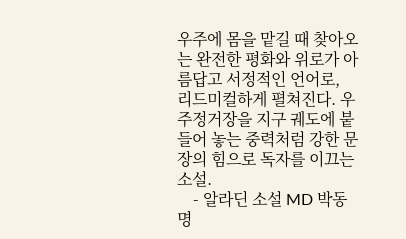우주에 몸을 맡길 때 찾아오는 완전한 평화와 위로가 아름답고 서정적인 언어로, 리드미컬하게 펼쳐진다. 우주정거장을 지구 궤도에 붙들어 놓는 중력처럼 강한 문장의 힘으로 독자를 이끄는 소설.
    - 알라딘 소설 MD 박동명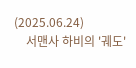(2025.06.24)
    서맨사 하비의 '궤도'